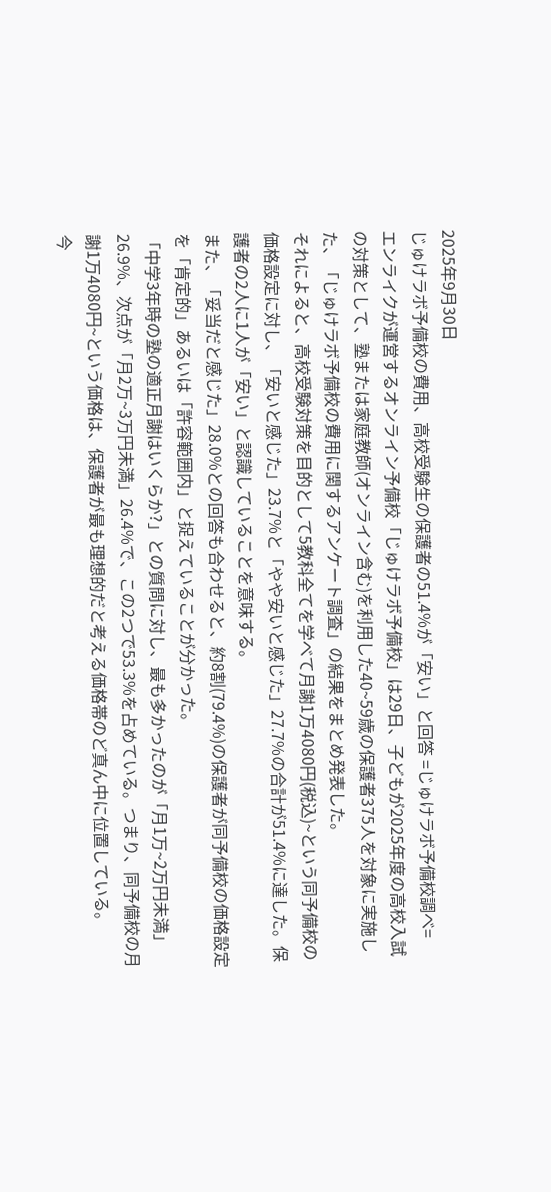2025年9月30日
じゅけラボ予備校の費用、高校受験生の保護者の51.4%が「安い」と回答 =じゅけラボ予備校調べ=
エンライクが運営するオンライン予備校「じゅけラボ予備校」は29日、子どもが2025年度の高校入試の対策として、塾または家庭教師(オンライン含む)を利用した40~59歳の保護者375人を対象に実施した、「じゅけラボ予備校の費用に関するアンケート調査」の結果をまとめ発表した。
それによると、高校受験対策を目的として5教科全てを学べて月謝1万4080円(税込)~という同予備校の価格設定に対し、「安いと感じた」23.7%と「やや安いと感じた」27.7%の合計が51.4%に達した。保護者の2人に1人が「安い」と認識していることを意味する。
また、「妥当だと感じた」28.0%との回答も合わせると、約8割(79.4%)の保護者が同予備校の価格設定を「肯定的」あるいは「許容範囲内」と捉えていることが分かった。
「中学3年時の塾の適正月謝はいくらか?」との質問に対し、最も多かったのが「月1万~2万円未満」26.9%、次点が「月2万~3万円未満」26.4%で、この2つで53.3%を占めている。つまり、同予備校の月謝1万4080円~という価格は、保護者が最も理想的だと考える価格帯のど真ん中に位置している。
今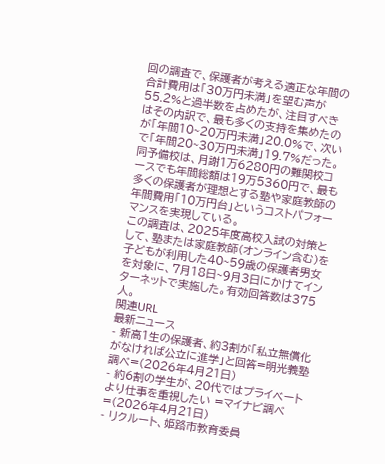回の調査で、保護者が考える適正な年間の合計費用は「30万円未満」を望む声が55.2%と過半数を占めたが、注目すべきはその内訳で、最も多くの支持を集めたのが「年間10~20万円未満」20.0%で、次いで「年間20~30万円未満」19.7%だった。
同予備校は、月謝1万6280円の難関校コースでも年間総額は19万5360円で、最も多くの保護者が理想とする塾や家庭教師の年間費用「10万円台」というコストパフォーマンスを実現している。
この調査は、2025年度高校入試の対策として、塾または家庭教師(オンライン含む)を子どもが利用した40~59歳の保護者男女を対象に、7月18日~9月3日にかけてインターネットで実施した。有効回答数は375人。
関連URL
最新ニュース
- 新高1生の保護者、約3割が「私立無償化がなければ公立に進学」と回答=明光義塾調べ=(2026年4月21日)
- 約6割の学生が、20代ではプライベートより仕事を重視したい =マイナビ調べ=(2026年4月21日)
- リクルート、姫路市教育委員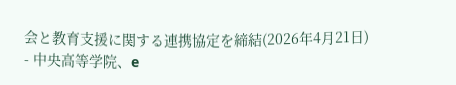会と教育支援に関する連携協定を締結(2026年4月21日)
- 中央高等学院、e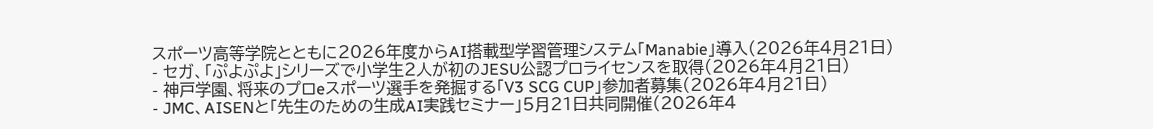スポーツ高等学院とともに2026年度からAI搭載型学習管理システム「Manabie」導入(2026年4月21日)
- セガ、「ぷよぷよ」シリーズで小学生2人が初のJESU公認プロライセンスを取得(2026年4月21日)
- 神戸学園、将来のプロeスポーツ選手を発掘する「V3 SCG CUP」参加者募集(2026年4月21日)
- JMC、AISENと「先生のための生成AI実践セミナー」5月21日共同開催(2026年4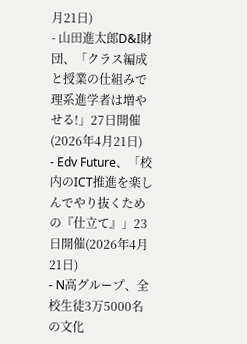月21日)
- 山田進太郎D&I財団、「クラス編成と授業の仕組みで理系進学者は増やせる!」27日開催(2026年4月21日)
- Edv Future、「校内のICT推進を楽しんでやり抜くための『仕立て』」23日開催(2026年4月21日)
- N高グループ、全校生徒3万5000名の文化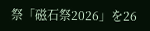祭「磁石祭2026」を26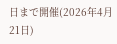日まで開催(2026年4月21日)